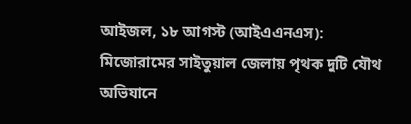আইজল, ১৮ আগস্ট (আইএএনএস): মিজোরামের সাইতুয়াল জেলায় পৃথক দুটি যৌথ অভিযানে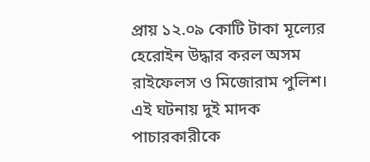প্রায় ১২.০৯ কোটি টাকা মূল্যের হেরোইন উদ্ধার করল অসম রাইফেলস ও মিজোরাম পুলিশ। এই ঘটনায় দুই মাদক পাচারকারীকে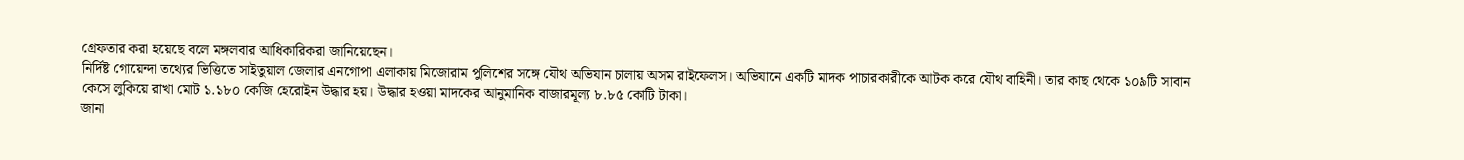গ্রেফতার করা হয়েছে বলে মঙ্গলবার আধিকারিকরা জানিয়েছেন।
নির্দিষ্ট গোয়েন্দা তথ্যের ভিত্তিতে সাইতুয়াল জেলার এনগোপা এলাকায় মিজোরাম পুলিশের সঙ্গে যৌথ অভিযান চালায় অসম রাইফেলস। অভিযানে একটি মাদক পাচারকারীকে আটক করে যৌথ বাহিনী। তার কাছ থেকে ১০৯টি সাবান কেসে লুকিয়ে রাখা মোট ১.১৮০ কেজি হেরোইন উদ্ধার হয়। উদ্ধার হওয়া মাদকের আনুমানিক বাজারমূল্য ৮.৮৫ কোটি টাকা।
জানা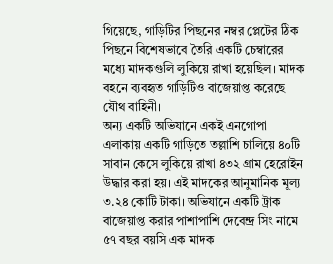গিয়েছে, গাড়িটির পিছনের নম্বর প্লেটের ঠিক পিছনে বিশেষভাবে তৈরি একটি চেম্বারের মধ্যে মাদকগুলি লুকিয়ে রাখা হয়েছিল। মাদক বহনে ব্যবহৃত গাড়িটিও বাজেয়াপ্ত করেছে যৌথ বাহিনী।
অন্য একটি অভিযানে একই এনগোপা এলাকায় একটি গাড়িতে তল্লাশি চালিয়ে ৪০টি সাবান কেসে লুকিয়ে রাখা ৪৩২ গ্রাম হেরোইন উদ্ধার করা হয়। এই মাদকের আনুমানিক মূল্য ৩.২৪ কোটি টাকা। অভিযানে একটি ট্রাক বাজেয়াপ্ত করার পাশাপাশি দেবেন্দ্র সিং নামে ৫৭ বছর বয়সি এক মাদক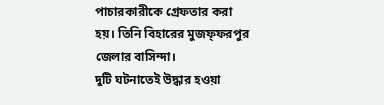পাচারকারীকে গ্রেফতার করা হয়। তিনি বিহারের মুজফ্ফরপুর জেলার বাসিন্দা।
দুটি ঘটনাতেই উদ্ধার হওয়া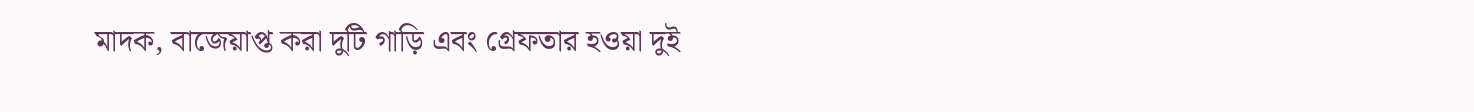মাদক, বাজেয়াপ্ত করা দুটি গাড়ি এবং গ্রেফতার হওয়া দুই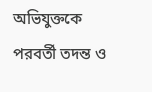অভিযুক্তকে পরবর্তী তদন্ত ও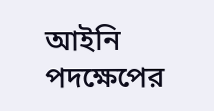আইনি পদক্ষেপের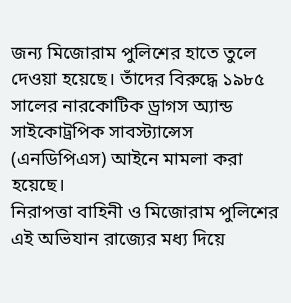জন্য মিজোরাম পুলিশের হাতে তুলে দেওয়া হয়েছে। তাঁদের বিরুদ্ধে ১৯৮৫ সালের নারকোটিক ড্রাগস অ্যান্ড সাইকোট্রপিক সাবস্ট্যান্সেস (এনডিপিএস) আইনে মামলা করা হয়েছে।
নিরাপত্তা বাহিনী ও মিজোরাম পুলিশের এই অভিযান রাজ্যের মধ্য দিয়ে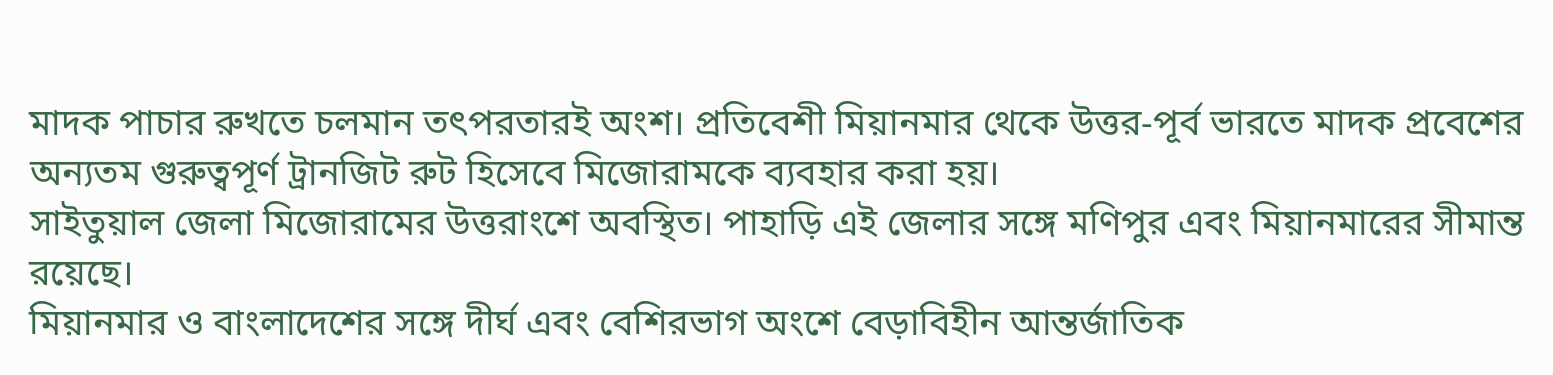মাদক পাচার রুখতে চলমান তৎপরতারই অংশ। প্রতিবেশী মিয়ানমার থেকে উত্তর-পূর্ব ভারতে মাদক প্রবেশের অন্যতম গুরুত্বপূর্ণ ট্রানজিট রুট হিসেবে মিজোরামকে ব্যবহার করা হয়।
সাইতুয়াল জেলা মিজোরামের উত্তরাংশে অবস্থিত। পাহাড়ি এই জেলার সঙ্গে মণিপুর এবং মিয়ানমারের সীমান্ত রয়েছে।
মিয়ানমার ও বাংলাদেশের সঙ্গে দীর্ঘ এবং বেশিরভাগ অংশে বেড়াবিহীন আন্তর্জাতিক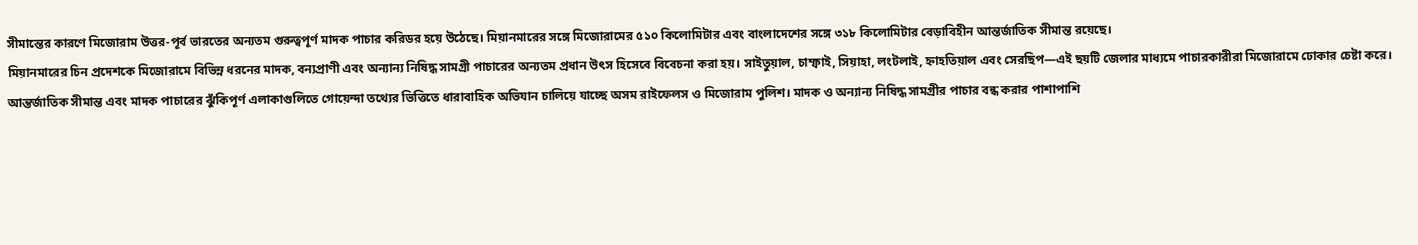সীমান্তের কারণে মিজোরাম উত্তর-পূর্ব ভারতের অন্যতম গুরুত্বপূর্ণ মাদক পাচার করিডর হয়ে উঠেছে। মিয়ানমারের সঙ্গে মিজোরামের ৫১০ কিলোমিটার এবং বাংলাদেশের সঙ্গে ৩১৮ কিলোমিটার বেড়াবিহীন আন্তর্জাতিক সীমান্ত রয়েছে।
মিয়ানমারের চিন প্রদেশকে মিজোরামে বিভিন্ন ধরনের মাদক, বন্যপ্রাণী এবং অন্যান্য নিষিদ্ধ সামগ্রী পাচারের অন্যতম প্রধান উৎস হিসেবে বিবেচনা করা হয়। সাইতুয়াল, চাম্ফাই, সিয়াহা, লংটলাই, হ্নাহতিয়াল এবং সেরছিপ—এই ছয়টি জেলার মাধ্যমে পাচারকারীরা মিজোরামে ঢোকার চেষ্টা করে।
আন্তর্জাতিক সীমান্ত এবং মাদক পাচারের ঝুঁকিপূর্ণ এলাকাগুলিতে গোয়েন্দা তথ্যের ভিত্তিতে ধারাবাহিক অভিযান চালিয়ে যাচ্ছে অসম রাইফেলস ও মিজোরাম পুলিশ। মাদক ও অন্যান্য নিষিদ্ধ সামগ্রীর পাচার বন্ধ করার পাশাপাশি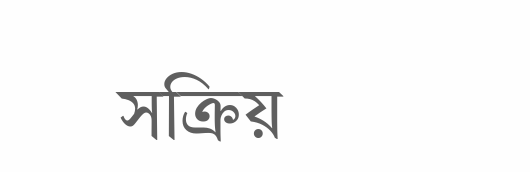সক্রিয়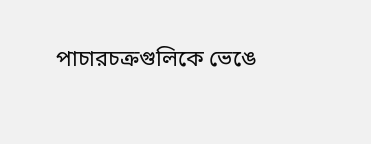পাচারচক্রগুলিকে ভেঙে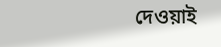দেওয়াই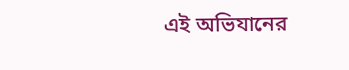এই অভিযানের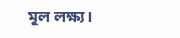মূল লক্ষ্য।